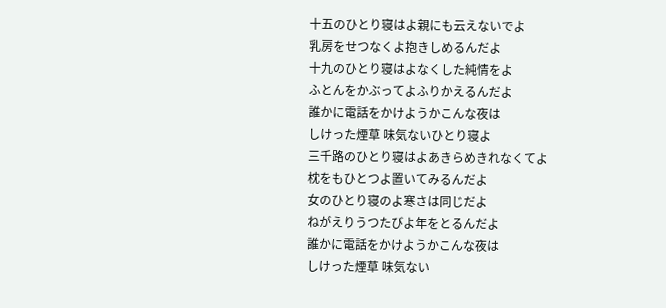十五のひとり寝はよ親にも云えないでよ
乳房をせつなくよ抱きしめるんだよ
十九のひとり寝はよなくした純情をよ
ふとんをかぶってよふりかえるんだよ
誰かに電話をかけようかこんな夜は
しけった煙草 味気ないひとり寝よ
三千路のひとり寝はよあきらめきれなくてよ
枕をもひとつよ置いてみるんだよ
女のひとり寝のよ寒さは同じだよ
ねがえりうつたびよ年をとるんだよ
誰かに電話をかけようかこんな夜は
しけった煙草 味気ない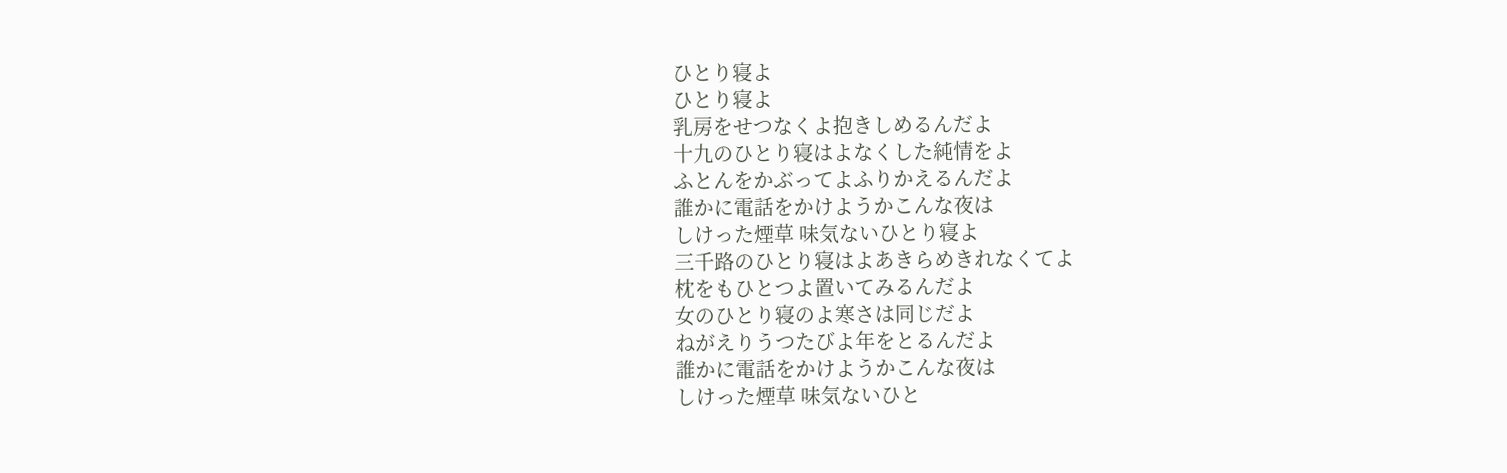ひとり寝よ
ひとり寝よ
乳房をせつなくよ抱きしめるんだよ
十九のひとり寝はよなくした純情をよ
ふとんをかぶってよふりかえるんだよ
誰かに電話をかけようかこんな夜は
しけった煙草 味気ないひとり寝よ
三千路のひとり寝はよあきらめきれなくてよ
枕をもひとつよ置いてみるんだよ
女のひとり寝のよ寒さは同じだよ
ねがえりうつたびよ年をとるんだよ
誰かに電話をかけようかこんな夜は
しけった煙草 味気ないひと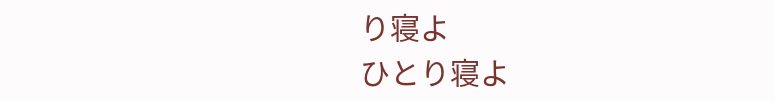り寝よ
ひとり寝よ